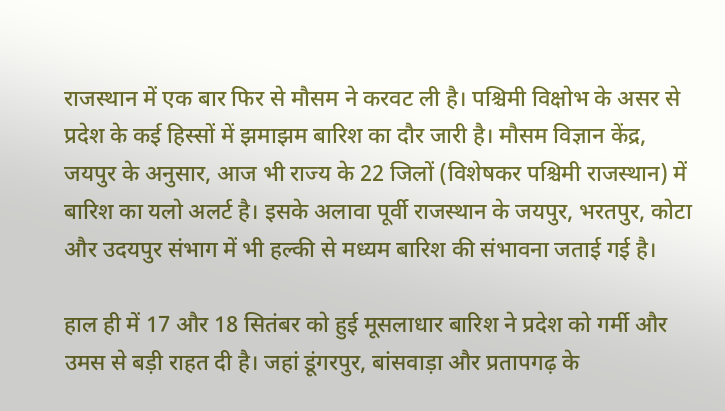राजस्थान में एक बार फिर से मौसम ने करवट ली है। पश्चिमी विक्षोभ के असर से प्रदेश के कई हिस्सों में झमाझम बारिश का दौर जारी है। मौसम विज्ञान केंद्र, जयपुर के अनुसार, आज भी राज्य के 22 जिलों (विशेषकर पश्चिमी राजस्थान) में बारिश का यलो अलर्ट है। इसके अलावा पूर्वी राजस्थान के जयपुर, भरतपुर, कोटा और उदयपुर संभाग में भी हल्की से मध्यम बारिश की संभावना जताई गई है।

हाल ही में 17 और 18 सितंबर को हुई मूसलाधार बारिश ने प्रदेश को गर्मी और उमस से बड़ी राहत दी है। जहां डूंगरपुर, बांसवाड़ा और प्रतापगढ़ के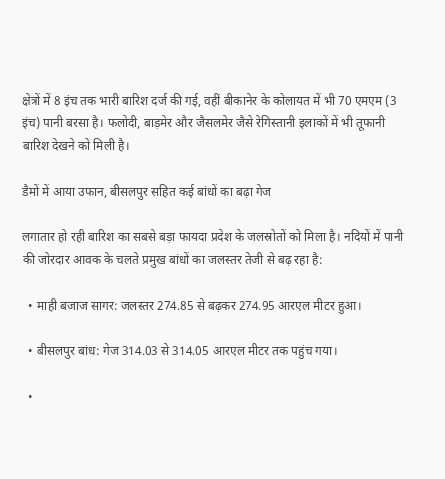क्षेत्रों में 8 इंच तक भारी बारिश दर्ज की गई, वहीं बीकानेर के कोलायत में भी 70 एमएम (3 इंच) पानी बरसा है। फलोदी, बाड़मेर और जैसलमेर जैसे रेगिस्तानी इलाकों में भी तूफानी बारिश देखने को मिली है।

डैमों में आया उफान, बीसलपुर सहित कई बांधों का बढ़ा गेज

लगातार हो रही बारिश का सबसे बड़ा फायदा प्रदेश के जलस्रोतों को मिला है। नदियों में पानी की जोरदार आवक के चलते प्रमुख बांधों का जलस्तर तेजी से बढ़ रहा है:

  • माही बजाज सागर: जलस्तर 274.85 से बढ़कर 274.95 आरएल मीटर हुआ।

  • बीसलपुर बांध: गेज 314.03 से 314.05 आरएल मीटर तक पहुंच गया।

  •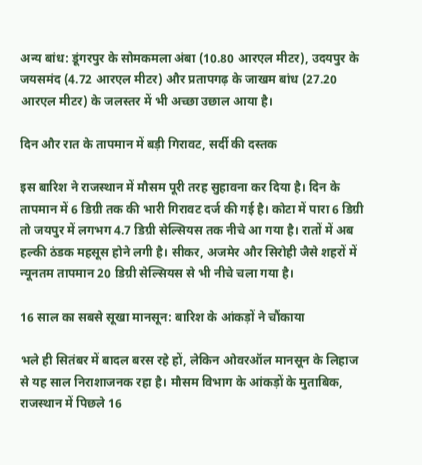अन्य बांध: डूंगरपुर के सोमकमला अंबा (10.80 आरएल मीटर), उदयपुर के जयसमंद (4.72 आरएल मीटर) और प्रतापगढ़ के जाखम बांध (27.20 आरएल मीटर) के जलस्तर में भी अच्छा उछाल आया है।

दिन और रात के तापमान में बड़ी गिरावट, सर्दी की दस्तक

इस बारिश ने राजस्थान में मौसम पूरी तरह सुहावना कर दिया है। दिन के तापमान में 6 डिग्री तक की भारी गिरावट दर्ज की गई है। कोटा में पारा 6 डिग्री तो जयपुर में लगभग 4.7 डिग्री सेल्सियस तक नीचे आ गया है। रातों में अब हल्की ठंडक महसूस होने लगी है। सीकर, अजमेर और सिरोही जैसे शहरों में न्यूनतम तापमान 20 डिग्री सेल्सियस से भी नीचे चला गया है।

16 साल का सबसे सूखा मानसून: बारिश के आंकड़ों ने चौंकाया

भले ही सितंबर में बादल बरस रहे हों, लेकिन ओवरऑल मानसून के लिहाज से यह साल निराशाजनक रहा है। मौसम विभाग के आंकड़ों के मुताबिक, राजस्थान में पिछले 16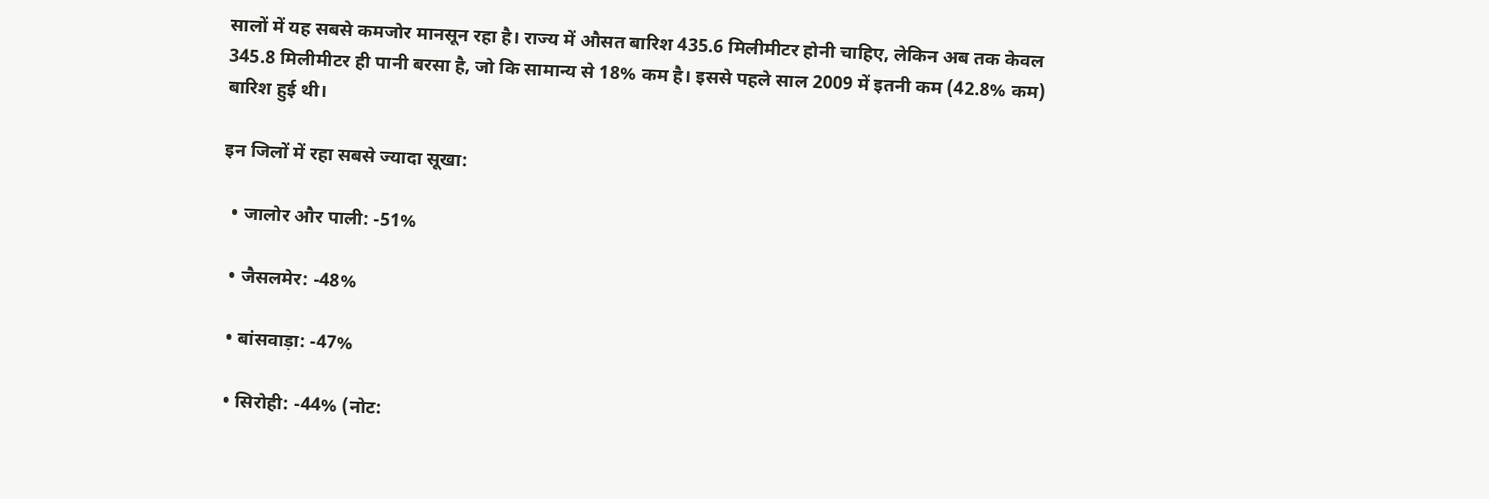सालों में यह सबसे कमजोर मानसून रहा है। राज्य में औसत बारिश 435.6 मिलीमीटर होनी चाहिए, लेकिन अब तक केवल 345.8 मिलीमीटर ही पानी बरसा है, जो कि सामान्य से 18% कम है। इससे पहले साल 2009 में इतनी कम (42.8% कम) बारिश हुई थी।

इन जिलों में रहा सबसे ज्यादा सूखा:

  • जालोर और पाली: -51%

  • जैसलमेर: -48%

  • बांसवाड़ा: -47%

  • सिरोही: -44% (नोट: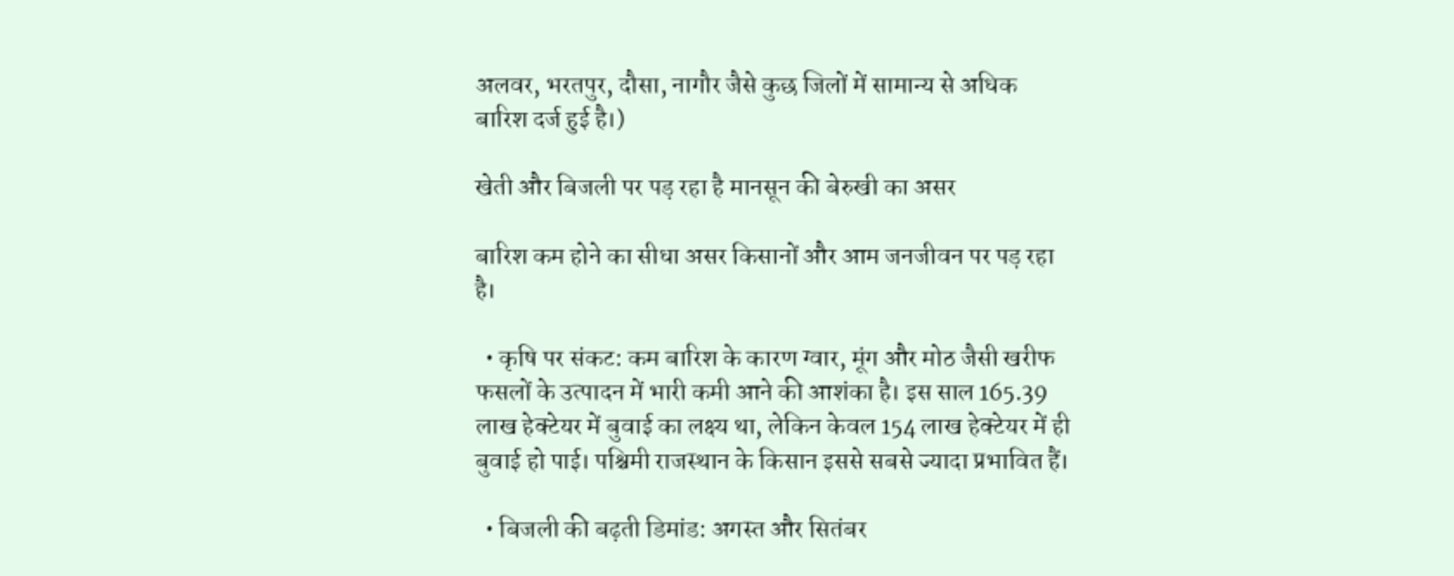अलवर, भरतपुर, दौसा, नागौर जैसे कुछ जिलों में सामान्य से अधिक बारिश दर्ज हुई है।)

खेती और बिजली पर पड़ रहा है मानसून की बेरुखी का असर

बारिश कम होने का सीधा असर किसानों और आम जनजीवन पर पड़ रहा है।

  • कृषि पर संकट: कम बारिश के कारण ग्वार, मूंग और मोठ जैसी खरीफ फसलों के उत्पादन में भारी कमी आने की आशंका है। इस साल 165.39 लाख हेक्टेयर में बुवाई का लक्ष्य था, लेकिन केवल 154 लाख हेक्टेयर में ही बुवाई हो पाई। पश्चिमी राजस्थान के किसान इससे सबसे ज्यादा प्रभावित हैं।

  • बिजली की बढ़ती डिमांड: अगस्त और सितंबर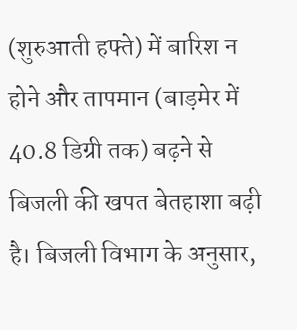(शुरुआती हफ्ते) में बारिश न होने और तापमान (बाड़मेर में 40.8 डिग्री तक) बढ़ने से बिजली की खपत बेतहाशा बढ़ी है। बिजली विभाग के अनुसार,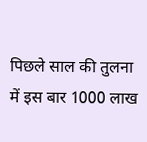पिछले साल की तुलना में इस बार 1000 लाख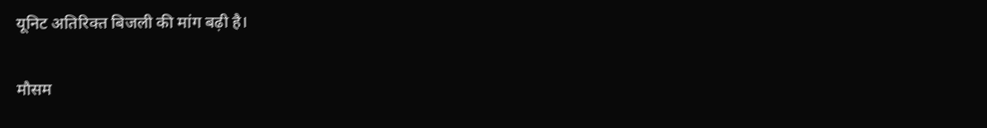यूनिट अतिरिक्त बिजली की मांग बढ़ी है।

मौसम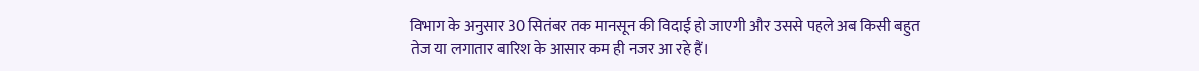विभाग के अनुसार 30 सितंबर तक मानसून की विदाई हो जाएगी और उससे पहले अब किसी बहुत तेज या लगातार बारिश के आसार कम ही नजर आ रहे हैं।